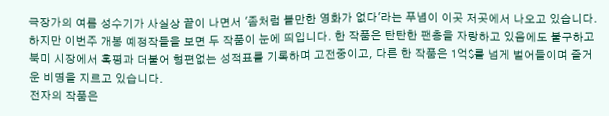극장가의 여름 성수기가 사실상 끝이 나면서 '좀처럼 볼만한 영화가 없다'라는 푸념이 이곳 저곳에서 나오고 있습니다. 하지만 이번주 개봉 예정작들을 보면 두 작품이 눈에 띄입니다. 한 작품은 탄탄한 팬층을 자랑하고 있음에도 불구하고 북미 시장에서 혹평과 더불어 형편없는 성적표를 기록하며 고전중이고, 다른 한 작품은 1억$를 넘게 벌어들이며 즐거운 비명을 지르고 있습니다.
전자의 작품은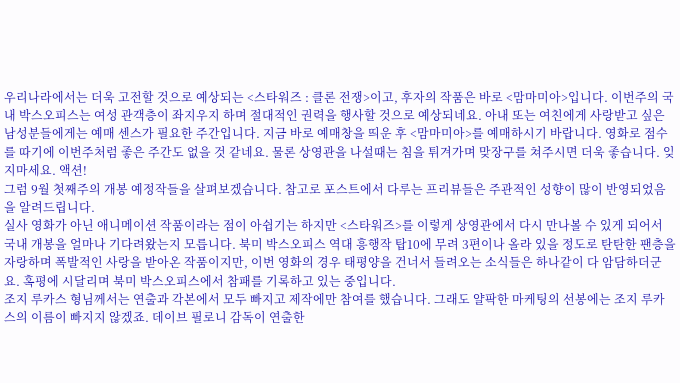우리나라에서는 더욱 고전할 것으로 예상되는 <스타워즈 : 클론 전쟁>이고, 후자의 작품은 바로 <맘마미아>입니다. 이번주의 국내 박스오피스는 여성 관객층이 좌지우지 하며 절대적인 권력을 행사할 것으로 예상되네요. 아내 또는 여친에게 사랑받고 싶은 남성분들에게는 예매 센스가 필요한 주간입니다. 지금 바로 예매창을 띄운 후 <맘마미아>를 예매하시기 바랍니다. 영화로 점수를 따기에 이번주처럼 좋은 주간도 없을 것 같네요. 물론 상영관을 나설때는 침을 튀겨가며 맞장구를 쳐주시면 더욱 좋습니다. 잊지마세요. 액션!
그럼 9월 첫째주의 개봉 예정작들을 살펴보겠습니다. 참고로 포스트에서 다루는 프리뷰들은 주관적인 성향이 많이 반영되었음을 알려드립니다.
실사 영화가 아닌 애니메이션 작품이라는 점이 아쉽기는 하지만 <스타워즈>를 이렇게 상영관에서 다시 만나볼 수 있게 되어서 국내 개봉을 얼마나 기다려왔는지 모릅니다. 북미 박스오피스 역대 흥행작 탑10에 무려 3편이나 올라 있을 정도로 탄탄한 팬층을 자랑하며 폭발적인 사랑을 받아온 작품이지만, 이번 영화의 경우 태평양을 건너서 들려오는 소식들은 하나같이 다 암담하더군요. 혹평에 시달리며 북미 박스오피스에서 참패를 기록하고 있는 중입니다.
조지 루카스 형님께서는 연출과 각본에서 모두 빠지고 제작에만 참여를 했습니다. 그래도 얄팍한 마케팅의 선봉에는 조지 루카스의 이름이 빠지지 않겠죠. 데이브 필로니 감독이 연출한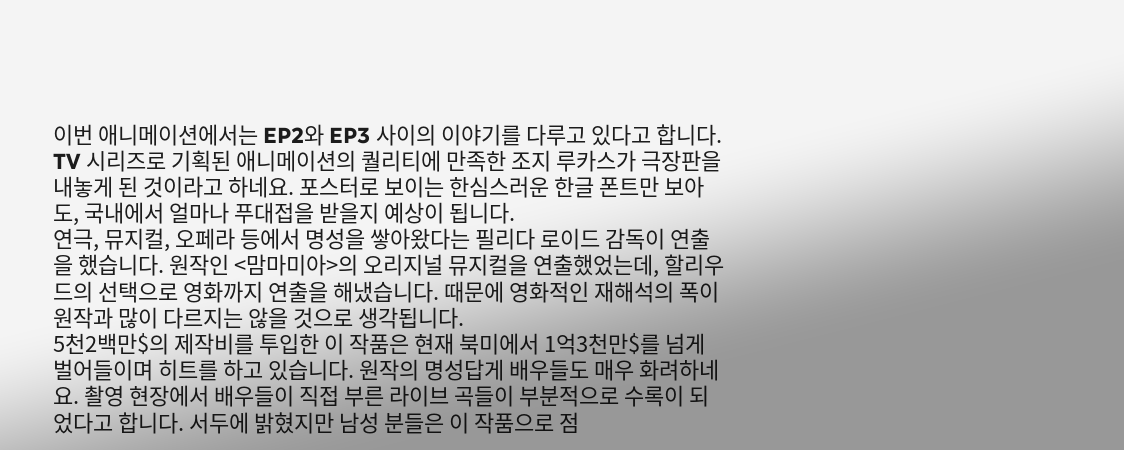이번 애니메이션에서는 EP2와 EP3 사이의 이야기를 다루고 있다고 합니다. TV 시리즈로 기획된 애니메이션의 퀄리티에 만족한 조지 루카스가 극장판을 내놓게 된 것이라고 하네요. 포스터로 보이는 한심스러운 한글 폰트만 보아도, 국내에서 얼마나 푸대접을 받을지 예상이 됩니다.
연극, 뮤지컬, 오페라 등에서 명성을 쌓아왔다는 필리다 로이드 감독이 연출을 했습니다. 원작인 <맘마미아>의 오리지널 뮤지컬을 연출했었는데, 할리우드의 선택으로 영화까지 연출을 해냈습니다. 때문에 영화적인 재해석의 폭이 원작과 많이 다르지는 않을 것으로 생각됩니다.
5천2백만$의 제작비를 투입한 이 작품은 현재 북미에서 1억3천만$를 넘게 벌어들이며 히트를 하고 있습니다. 원작의 명성답게 배우들도 매우 화려하네요. 촬영 현장에서 배우들이 직접 부른 라이브 곡들이 부분적으로 수록이 되었다고 합니다. 서두에 밝혔지만 남성 분들은 이 작품으로 점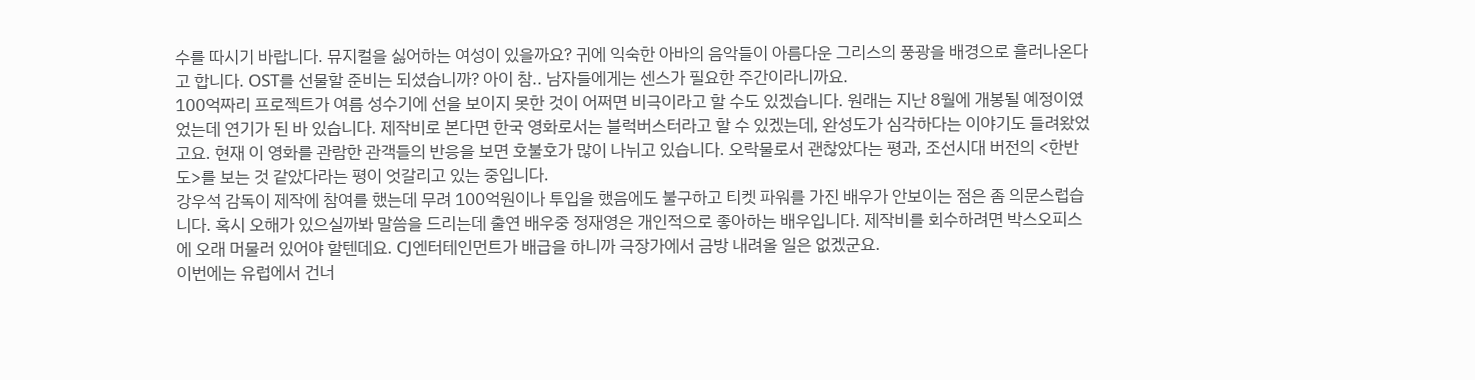수를 따시기 바랍니다. 뮤지컬을 싫어하는 여성이 있을까요? 귀에 익숙한 아바의 음악들이 아름다운 그리스의 풍광을 배경으로 흘러나온다고 합니다. OST를 선물할 준비는 되셨습니까? 아이 참.. 남자들에게는 센스가 필요한 주간이라니까요.
100억짜리 프로젝트가 여름 성수기에 선을 보이지 못한 것이 어쩌면 비극이라고 할 수도 있겠습니다. 원래는 지난 8월에 개봉될 예정이였었는데 연기가 된 바 있습니다. 제작비로 본다면 한국 영화로서는 블럭버스터라고 할 수 있겠는데, 완성도가 심각하다는 이야기도 들려왔었고요. 현재 이 영화를 관람한 관객들의 반응을 보면 호불호가 많이 나뉘고 있습니다. 오락물로서 괜찮았다는 평과, 조선시대 버전의 <한반도>를 보는 것 같았다라는 평이 엇갈리고 있는 중입니다.
강우석 감독이 제작에 참여를 했는데 무려 100억원이나 투입을 했음에도 불구하고 티켓 파워를 가진 배우가 안보이는 점은 좀 의문스럽습니다. 혹시 오해가 있으실까봐 말씀을 드리는데 출연 배우중 정재영은 개인적으로 좋아하는 배우입니다. 제작비를 회수하려면 박스오피스에 오래 머물러 있어야 할텐데요. CJ엔터테인먼트가 배급을 하니까 극장가에서 금방 내려올 일은 없겠군요.
이번에는 유럽에서 건너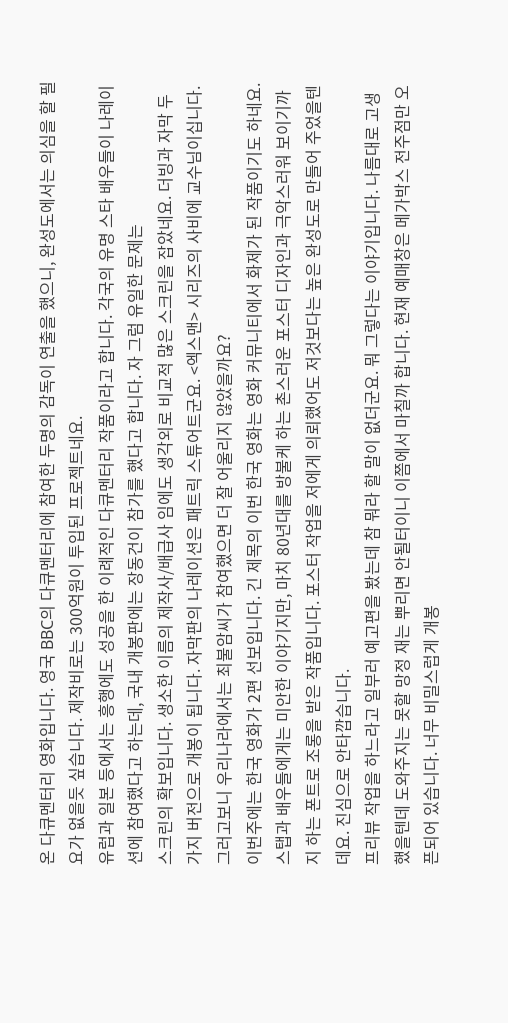온 다큐멘터리 영화입니다. 영국 BBC의 다큐멘터리에 참여한 두명의 감독이 연출을 했으니, 완성도에서는 의심을 할 필요가 없을듯 싶습니다. 제작비로는 300억원이 투입된 프로젝트네요.
유럽과 일본 등에서는 흥행에도 성공을 한 이례적인 다큐멘터리 작품이라고 합니다. 각국의 유명 스타 배우들이 나레이션에 참여했다고 하는데, 국내 개봉판에는 장동건이 참가를 했다고 합니다. 자 그럼 유일한 문제는
스크린의 확보입니다. 생소한 이름의 제작사/배급사 임에도 생각외로 비교적 많은 스크린을 잡았네요. 더빙과 자막 두가지 버전으로 개봉이 됩니다. 자막판의 나레이션은 패트릭 스튜어트군요. <엑스맨> 시리즈의 사비에 교수님이십니다. 그러고보니 우리나라에서는 최불암씨가 참여했으면 더 잘 어울리지 않았을까요?
이번주에는 한국 영화가 2편 선보입니다. 긴 제목의 이번 한국 영화는 영화 커뮤니티에서 화제가 된 작품이기도 하네요. 스탭과 배우들에게는 미안한 이야기지만, 마치 80년대를 방불케 하는 촌스러운 포스터 디자인과 극악스러워 보이기까지 하는 폰트로 조롱을 받은 작품입니다. 포스터 작업을 저에게 의뢰했어도 저것보다는 높은 완성도로 만들어 주었을텐데요. 진심으로 안타깝습니다.
프리뷰 작업을 하느라고 일부러 예고편을 봤는데 참 뭐라 할 말이 없더군요. 뭐 그렇다는 이야기입니다. 나름대로 고생했을텐데 도와주지는 못할 망정 재는 뿌리면 안될터이니 이쯤에서 마칠까 합니다. 현재 예매창은 메가박스 전주점만 오픈되어 있습니다. 너무 비밀스럽게 개봉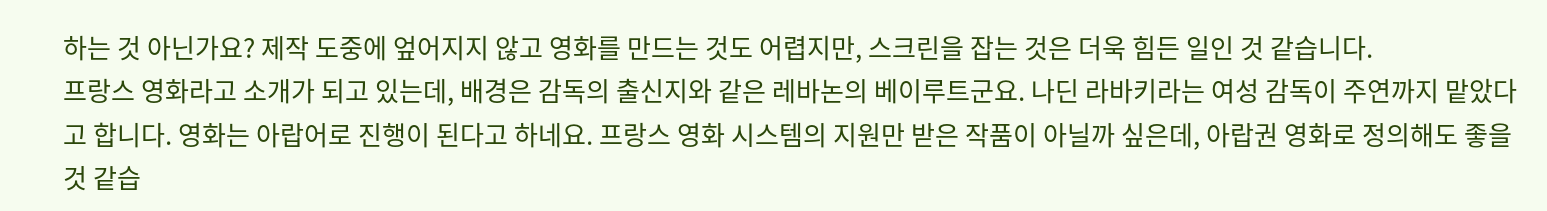하는 것 아닌가요? 제작 도중에 엎어지지 않고 영화를 만드는 것도 어렵지만, 스크린을 잡는 것은 더욱 힘든 일인 것 같습니다.
프랑스 영화라고 소개가 되고 있는데, 배경은 감독의 출신지와 같은 레바논의 베이루트군요. 나딘 라바키라는 여성 감독이 주연까지 맡았다고 합니다. 영화는 아랍어로 진행이 된다고 하네요. 프랑스 영화 시스템의 지원만 받은 작품이 아닐까 싶은데, 아랍권 영화로 정의해도 좋을 것 같습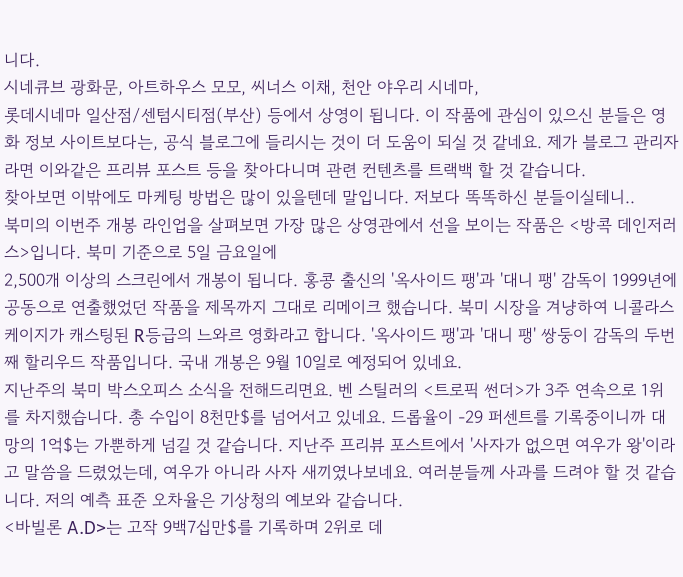니다.
시네큐브 광화문, 아트하우스 모모, 씨너스 이채, 천안 야우리 시네마,
롯데시네마 일산점/센텀시티점(부산) 등에서 상영이 됩니다. 이 작품에 관심이 있으신 분들은 영화 정보 사이트보다는, 공식 블로그에 들리시는 것이 더 도움이 되실 것 같네요. 제가 블로그 관리자라면 이와같은 프리뷰 포스트 등을 찾아다니며 관련 컨텐츠를 트랙백 할 것 같습니다.
찾아보면 이밖에도 마케팅 방법은 많이 있을텐데 말입니다. 저보다 똑똑하신 분들이실테니..
북미의 이번주 개봉 라인업을 살펴보면 가장 많은 상영관에서 선을 보이는 작품은 <방콕 데인저러스>입니다. 북미 기준으로 5일 금요일에
2,500개 이상의 스크린에서 개봉이 됩니다. 홍콩 출신의 '옥사이드 팽'과 '대니 팽' 감독이 1999년에 공동으로 연출했었던 작품을 제목까지 그대로 리메이크 했습니다. 북미 시장을 겨냥하여 니콜라스 케이지가 캐스팅된 R등급의 느와르 영화라고 합니다. '옥사이드 팽'과 '대니 팽' 쌍둥이 감독의 두번째 할리우드 작품입니다. 국내 개봉은 9월 10일로 예정되어 있네요.
지난주의 북미 박스오피스 소식을 전해드리면요. 벤 스틸러의 <트로픽 썬더>가 3주 연속으로 1위를 차지했습니다. 총 수입이 8천만$를 넘어서고 있네요. 드롭율이 -29 퍼센트를 기록중이니까 대망의 1억$는 가뿐하게 넘길 것 같습니다. 지난주 프리뷰 포스트에서 '사자가 없으면 여우가 왕'이라고 말씀을 드렸었는데, 여우가 아니라 사자 새끼였나보네요. 여러분들께 사과를 드려야 할 것 같습니다. 저의 예측 표준 오차율은 기상청의 예보와 같습니다.
<바빌론 A.D>는 고작 9백7십만$를 기록하며 2위로 데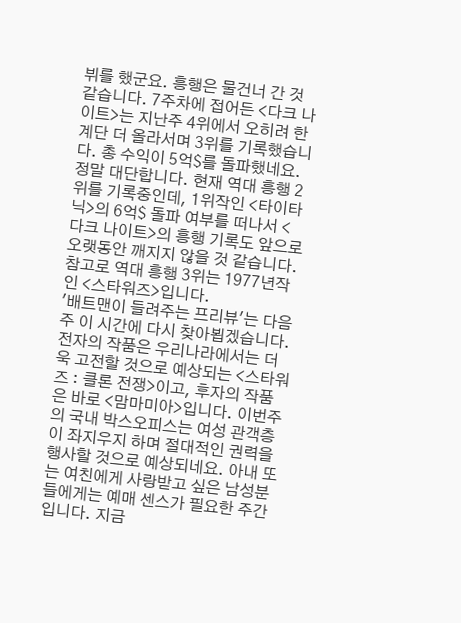뷔를 했군요. 흥행은 물건너 간 것 같습니다. 7주차에 접어든 <다크 나이트>는 지난주 4위에서 오히려 한계단 더 올라서며 3위를 기록했습니다. 총 수익이 5억$를 돌파했네요. 정말 대단합니다. 현재 역대 흥행 2위를 기록중인데, 1위작인 <타이타닉>의 6억$ 돌파 여부를 떠나서 <다크 나이트>의 흥행 기록도 앞으로 오랫동안 깨지지 않을 것 같습니다. 참고로 역대 흥행 3위는 1977년작인 <스타워즈>입니다.
'배트맨이 들려주는 프리뷰'는 다음주 이 시간에 다시 찾아뵙겠습니다.
전자의 작품은 우리나라에서는 더욱 고전할 것으로 예상되는 <스타워즈 : 클론 전쟁>이고, 후자의 작품은 바로 <맘마미아>입니다. 이번주의 국내 박스오피스는 여성 관객층이 좌지우지 하며 절대적인 권력을 행사할 것으로 예상되네요. 아내 또는 여친에게 사랑받고 싶은 남성분들에게는 예매 센스가 필요한 주간입니다. 지금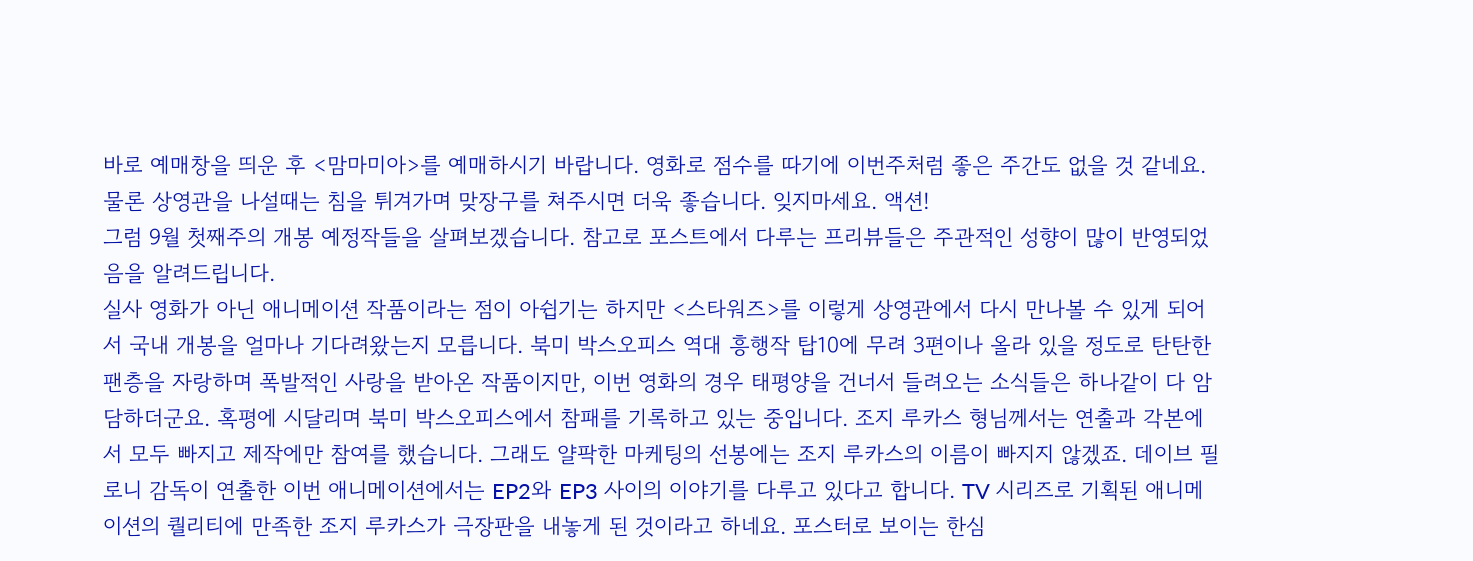바로 예매창을 띄운 후 <맘마미아>를 예매하시기 바랍니다. 영화로 점수를 따기에 이번주처럼 좋은 주간도 없을 것 같네요. 물론 상영관을 나설때는 침을 튀겨가며 맞장구를 쳐주시면 더욱 좋습니다. 잊지마세요. 액션!
그럼 9월 첫째주의 개봉 예정작들을 살펴보겠습니다. 참고로 포스트에서 다루는 프리뷰들은 주관적인 성향이 많이 반영되었음을 알려드립니다.
실사 영화가 아닌 애니메이션 작품이라는 점이 아쉽기는 하지만 <스타워즈>를 이렇게 상영관에서 다시 만나볼 수 있게 되어서 국내 개봉을 얼마나 기다려왔는지 모릅니다. 북미 박스오피스 역대 흥행작 탑10에 무려 3편이나 올라 있을 정도로 탄탄한 팬층을 자랑하며 폭발적인 사랑을 받아온 작품이지만, 이번 영화의 경우 태평양을 건너서 들려오는 소식들은 하나같이 다 암담하더군요. 혹평에 시달리며 북미 박스오피스에서 참패를 기록하고 있는 중입니다. 조지 루카스 형님께서는 연출과 각본에서 모두 빠지고 제작에만 참여를 했습니다. 그래도 얄팍한 마케팅의 선봉에는 조지 루카스의 이름이 빠지지 않겠죠. 데이브 필로니 감독이 연출한 이번 애니메이션에서는 EP2와 EP3 사이의 이야기를 다루고 있다고 합니다. TV 시리즈로 기획된 애니메이션의 퀄리티에 만족한 조지 루카스가 극장판을 내놓게 된 것이라고 하네요. 포스터로 보이는 한심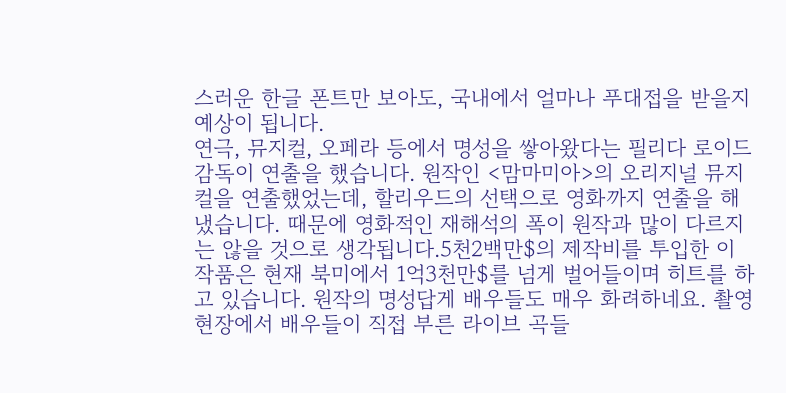스러운 한글 폰트만 보아도, 국내에서 얼마나 푸대접을 받을지 예상이 됩니다.
연극, 뮤지컬, 오페라 등에서 명성을 쌓아왔다는 필리다 로이드 감독이 연출을 했습니다. 원작인 <맘마미아>의 오리지널 뮤지컬을 연출했었는데, 할리우드의 선택으로 영화까지 연출을 해냈습니다. 때문에 영화적인 재해석의 폭이 원작과 많이 다르지는 않을 것으로 생각됩니다.5천2백만$의 제작비를 투입한 이 작품은 현재 북미에서 1억3천만$를 넘게 벌어들이며 히트를 하고 있습니다. 원작의 명성답게 배우들도 매우 화려하네요. 촬영 현장에서 배우들이 직접 부른 라이브 곡들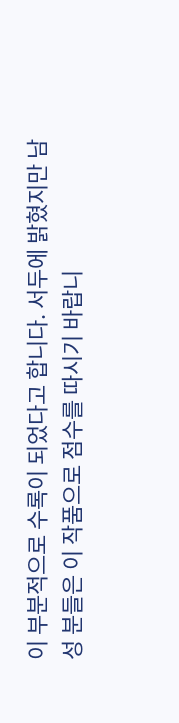이 부분적으로 수록이 되었다고 합니다. 서두에 밝혔지만 남성 분들은 이 작품으로 점수를 따시기 바랍니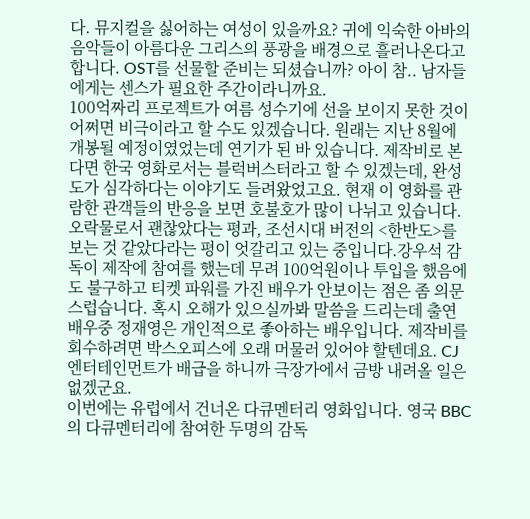다. 뮤지컬을 싫어하는 여성이 있을까요? 귀에 익숙한 아바의 음악들이 아름다운 그리스의 풍광을 배경으로 흘러나온다고 합니다. OST를 선물할 준비는 되셨습니까? 아이 참.. 남자들에게는 센스가 필요한 주간이라니까요.
100억짜리 프로젝트가 여름 성수기에 선을 보이지 못한 것이 어쩌면 비극이라고 할 수도 있겠습니다. 원래는 지난 8월에 개봉될 예정이였었는데 연기가 된 바 있습니다. 제작비로 본다면 한국 영화로서는 블럭버스터라고 할 수 있겠는데, 완성도가 심각하다는 이야기도 들려왔었고요. 현재 이 영화를 관람한 관객들의 반응을 보면 호불호가 많이 나뉘고 있습니다. 오락물로서 괜찮았다는 평과, 조선시대 버전의 <한반도>를 보는 것 같았다라는 평이 엇갈리고 있는 중입니다.강우석 감독이 제작에 참여를 했는데 무려 100억원이나 투입을 했음에도 불구하고 티켓 파워를 가진 배우가 안보이는 점은 좀 의문스럽습니다. 혹시 오해가 있으실까봐 말씀을 드리는데 출연 배우중 정재영은 개인적으로 좋아하는 배우입니다. 제작비를 회수하려면 박스오피스에 오래 머물러 있어야 할텐데요. CJ엔터테인먼트가 배급을 하니까 극장가에서 금방 내려올 일은 없겠군요.
이번에는 유럽에서 건너온 다큐멘터리 영화입니다. 영국 BBC의 다큐멘터리에 참여한 두명의 감독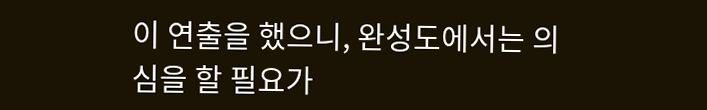이 연출을 했으니, 완성도에서는 의심을 할 필요가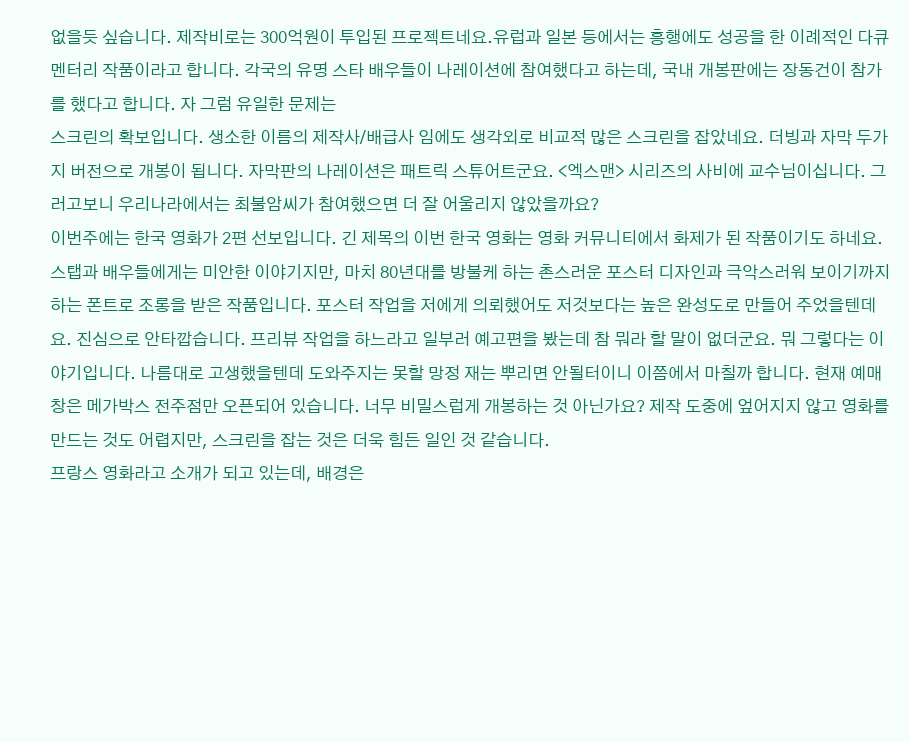없을듯 싶습니다. 제작비로는 300억원이 투입된 프로젝트네요.유럽과 일본 등에서는 흥행에도 성공을 한 이례적인 다큐멘터리 작품이라고 합니다. 각국의 유명 스타 배우들이 나레이션에 참여했다고 하는데, 국내 개봉판에는 장동건이 참가를 했다고 합니다. 자 그럼 유일한 문제는
스크린의 확보입니다. 생소한 이름의 제작사/배급사 임에도 생각외로 비교적 많은 스크린을 잡았네요. 더빙과 자막 두가지 버전으로 개봉이 됩니다. 자막판의 나레이션은 패트릭 스튜어트군요. <엑스맨> 시리즈의 사비에 교수님이십니다. 그러고보니 우리나라에서는 최불암씨가 참여했으면 더 잘 어울리지 않았을까요?
이번주에는 한국 영화가 2편 선보입니다. 긴 제목의 이번 한국 영화는 영화 커뮤니티에서 화제가 된 작품이기도 하네요. 스탭과 배우들에게는 미안한 이야기지만, 마치 80년대를 방불케 하는 촌스러운 포스터 디자인과 극악스러워 보이기까지 하는 폰트로 조롱을 받은 작품입니다. 포스터 작업을 저에게 의뢰했어도 저것보다는 높은 완성도로 만들어 주었을텐데요. 진심으로 안타깝습니다. 프리뷰 작업을 하느라고 일부러 예고편을 봤는데 참 뭐라 할 말이 없더군요. 뭐 그렇다는 이야기입니다. 나름대로 고생했을텐데 도와주지는 못할 망정 재는 뿌리면 안될터이니 이쯤에서 마칠까 합니다. 현재 예매창은 메가박스 전주점만 오픈되어 있습니다. 너무 비밀스럽게 개봉하는 것 아닌가요? 제작 도중에 엎어지지 않고 영화를 만드는 것도 어렵지만, 스크린을 잡는 것은 더욱 힘든 일인 것 같습니다.
프랑스 영화라고 소개가 되고 있는데, 배경은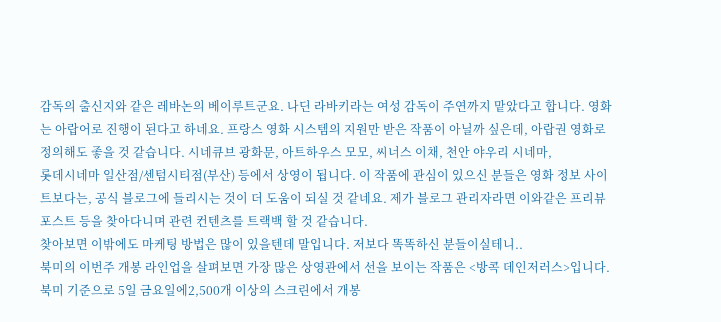감독의 출신지와 같은 레바논의 베이루트군요. 나딘 라바키라는 여성 감독이 주연까지 맡았다고 합니다. 영화는 아랍어로 진행이 된다고 하네요. 프랑스 영화 시스템의 지원만 받은 작품이 아닐까 싶은데, 아랍권 영화로 정의해도 좋을 것 같습니다. 시네큐브 광화문, 아트하우스 모모, 씨너스 이채, 천안 야우리 시네마,
롯데시네마 일산점/센텀시티점(부산) 등에서 상영이 됩니다. 이 작품에 관심이 있으신 분들은 영화 정보 사이트보다는, 공식 블로그에 들리시는 것이 더 도움이 되실 것 같네요. 제가 블로그 관리자라면 이와같은 프리뷰 포스트 등을 찾아다니며 관련 컨텐츠를 트랙백 할 것 같습니다.
찾아보면 이밖에도 마케팅 방법은 많이 있을텐데 말입니다. 저보다 똑똑하신 분들이실테니..
북미의 이번주 개봉 라인업을 살펴보면 가장 많은 상영관에서 선을 보이는 작품은 <방콕 데인저러스>입니다. 북미 기준으로 5일 금요일에2,500개 이상의 스크린에서 개봉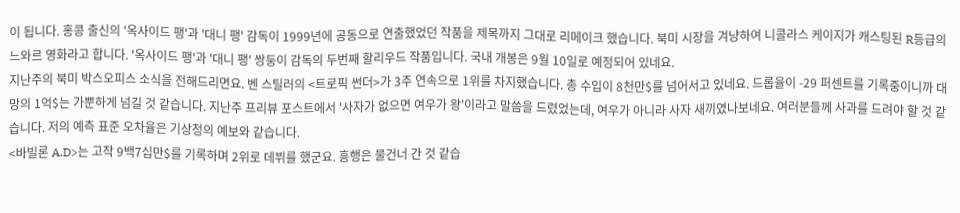이 됩니다. 홍콩 출신의 '옥사이드 팽'과 '대니 팽' 감독이 1999년에 공동으로 연출했었던 작품을 제목까지 그대로 리메이크 했습니다. 북미 시장을 겨냥하여 니콜라스 케이지가 캐스팅된 R등급의 느와르 영화라고 합니다. '옥사이드 팽'과 '대니 팽' 쌍둥이 감독의 두번째 할리우드 작품입니다. 국내 개봉은 9월 10일로 예정되어 있네요.
지난주의 북미 박스오피스 소식을 전해드리면요. 벤 스틸러의 <트로픽 썬더>가 3주 연속으로 1위를 차지했습니다. 총 수입이 8천만$를 넘어서고 있네요. 드롭율이 -29 퍼센트를 기록중이니까 대망의 1억$는 가뿐하게 넘길 것 같습니다. 지난주 프리뷰 포스트에서 '사자가 없으면 여우가 왕'이라고 말씀을 드렸었는데, 여우가 아니라 사자 새끼였나보네요. 여러분들께 사과를 드려야 할 것 같습니다. 저의 예측 표준 오차율은 기상청의 예보와 같습니다.
<바빌론 A.D>는 고작 9백7십만$를 기록하며 2위로 데뷔를 했군요. 흥행은 물건너 간 것 같습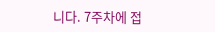니다. 7주차에 접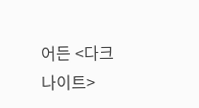어든 <다크 나이트>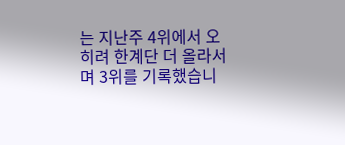는 지난주 4위에서 오히려 한계단 더 올라서며 3위를 기록했습니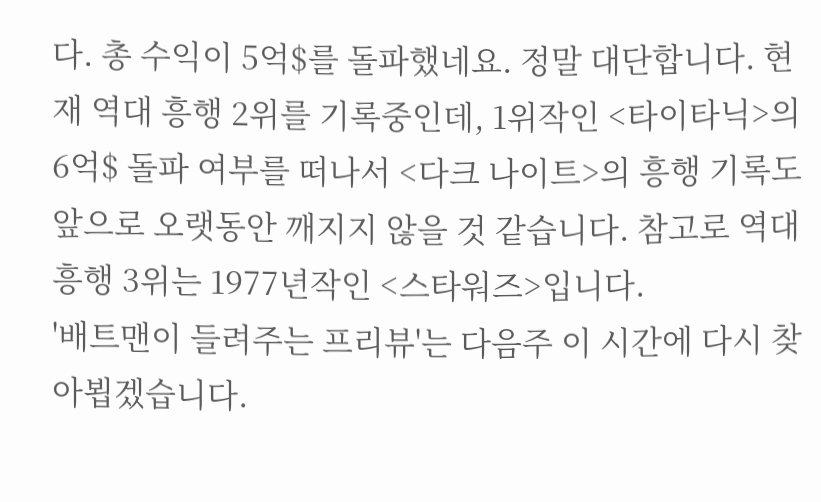다. 총 수익이 5억$를 돌파했네요. 정말 대단합니다. 현재 역대 흥행 2위를 기록중인데, 1위작인 <타이타닉>의 6억$ 돌파 여부를 떠나서 <다크 나이트>의 흥행 기록도 앞으로 오랫동안 깨지지 않을 것 같습니다. 참고로 역대 흥행 3위는 1977년작인 <스타워즈>입니다.
'배트맨이 들려주는 프리뷰'는 다음주 이 시간에 다시 찾아뵙겠습니다.